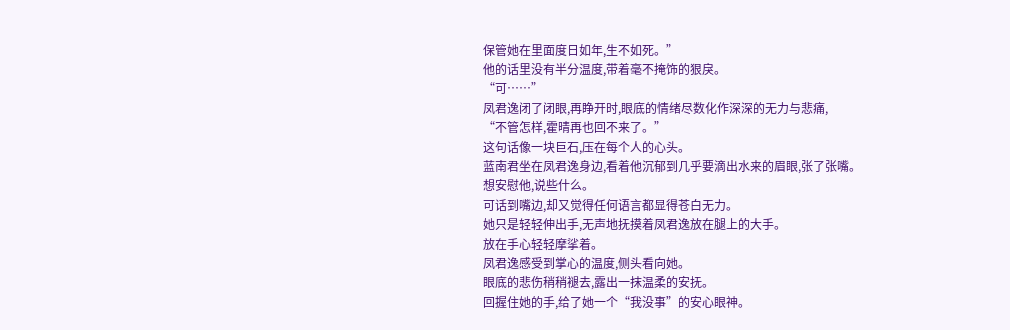保管她在里面度日如年,生不如死。”
他的话里没有半分温度,带着毫不掩饰的狠戾。
“可……”
凤君逸闭了闭眼,再睁开时,眼底的情绪尽数化作深深的无力与悲痛,
“不管怎样,霍晴再也回不来了。”
这句话像一块巨石,压在每个人的心头。
蓝南君坐在凤君逸身边,看着他沉郁到几乎要滴出水来的眉眼,张了张嘴。
想安慰他,说些什么。
可话到嘴边,却又觉得任何语言都显得苍白无力。
她只是轻轻伸出手,无声地抚摸着凤君逸放在腿上的大手。
放在手心轻轻摩挲着。
凤君逸感受到掌心的温度,侧头看向她。
眼底的悲伤稍稍褪去,露出一抹温柔的安抚。
回握住她的手,给了她一个“我没事”的安心眼神。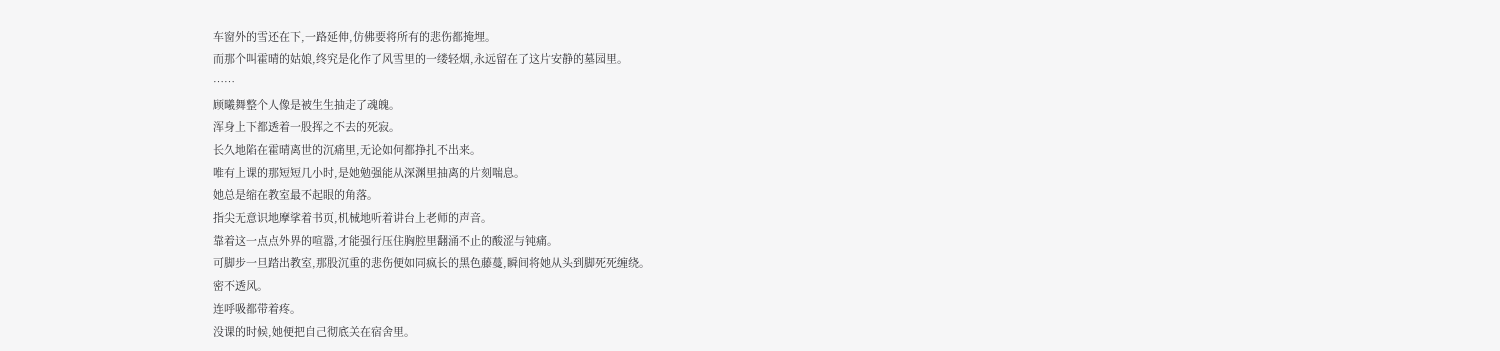车窗外的雪还在下,一路延伸,仿佛要将所有的悲伤都掩埋。
而那个叫霍晴的姑娘,终究是化作了风雪里的一缕轻烟,永远留在了这片安静的墓园里。
……
顾曦舞整个人像是被生生抽走了魂魄。
浑身上下都透着一股挥之不去的死寂。
长久地陷在霍晴离世的沉痛里,无论如何都挣扎不出来。
唯有上课的那短短几小时,是她勉强能从深渊里抽离的片刻喘息。
她总是缩在教室最不起眼的角落。
指尖无意识地摩挲着书页,机械地听着讲台上老师的声音。
靠着这一点点外界的喧嚣,才能强行压住胸腔里翻涌不止的酸涩与钝痛。
可脚步一旦踏出教室,那股沉重的悲伤便如同疯长的黑色藤蔓,瞬间将她从头到脚死死缠绕。
密不透风。
连呼吸都带着疼。
没课的时候,她便把自己彻底关在宿舍里。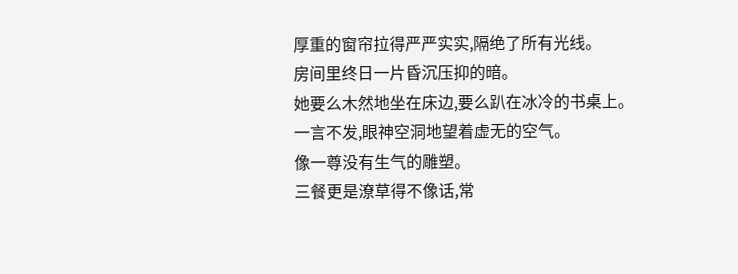厚重的窗帘拉得严严实实,隔绝了所有光线。
房间里终日一片昏沉压抑的暗。
她要么木然地坐在床边,要么趴在冰冷的书桌上。
一言不发,眼神空洞地望着虚无的空气。
像一尊没有生气的雕塑。
三餐更是潦草得不像话,常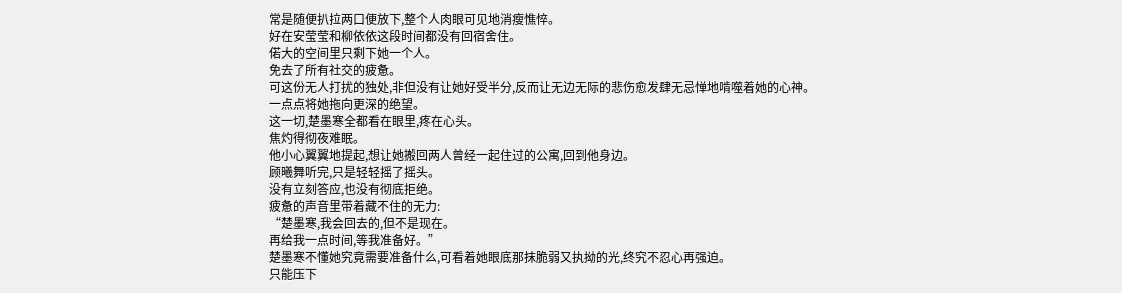常是随便扒拉两口便放下,整个人肉眼可见地消瘦憔悴。
好在安莹莹和柳依依这段时间都没有回宿舍住。
偌大的空间里只剩下她一个人。
免去了所有社交的疲惫。
可这份无人打扰的独处,非但没有让她好受半分,反而让无边无际的悲伤愈发肆无忌惮地啃噬着她的心神。
一点点将她拖向更深的绝望。
这一切,楚墨寒全都看在眼里,疼在心头。
焦灼得彻夜难眠。
他小心翼翼地提起,想让她搬回两人曾经一起住过的公寓,回到他身边。
顾曦舞听完,只是轻轻摇了摇头。
没有立刻答应,也没有彻底拒绝。
疲惫的声音里带着藏不住的无力:
“楚墨寒,我会回去的,但不是现在。
再给我一点时间,等我准备好。”
楚墨寒不懂她究竟需要准备什么,可看着她眼底那抹脆弱又执拗的光,终究不忍心再强迫。
只能压下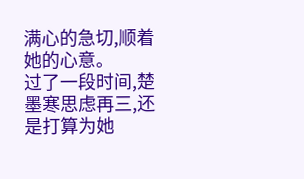满心的急切,顺着她的心意。
过了一段时间,楚墨寒思虑再三,还是打算为她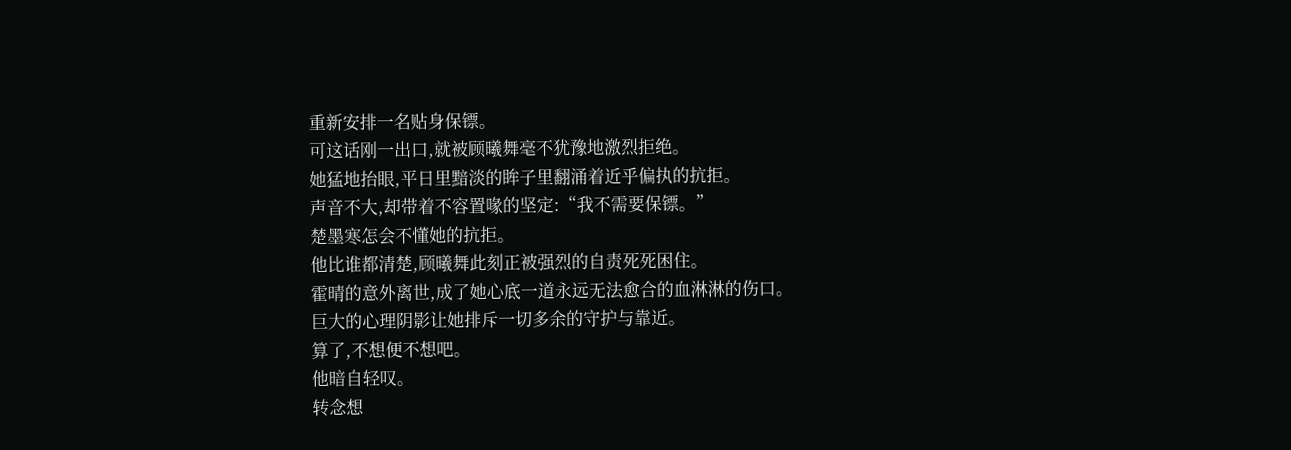重新安排一名贴身保镖。
可这话刚一出口,就被顾曦舞毫不犹豫地激烈拒绝。
她猛地抬眼,平日里黯淡的眸子里翻涌着近乎偏执的抗拒。
声音不大,却带着不容置喙的坚定:“我不需要保镖。”
楚墨寒怎会不懂她的抗拒。
他比谁都清楚,顾曦舞此刻正被强烈的自责死死困住。
霍晴的意外离世,成了她心底一道永远无法愈合的血淋淋的伤口。
巨大的心理阴影让她排斥一切多余的守护与靠近。
算了,不想便不想吧。
他暗自轻叹。
转念想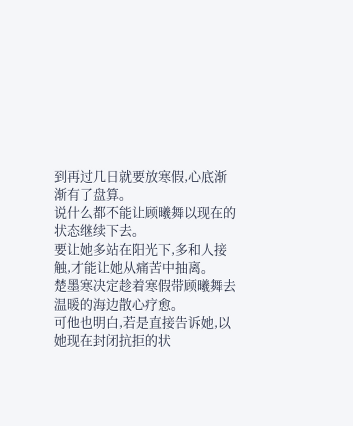到再过几日就要放寒假,心底渐渐有了盘算。
说什么都不能让顾曦舞以现在的状态继续下去。
要让她多站在阳光下,多和人接触,才能让她从痛苦中抽离。
楚墨寒决定趁着寒假带顾曦舞去温暖的海边散心疗愈。
可他也明白,若是直接告诉她,以她现在封闭抗拒的状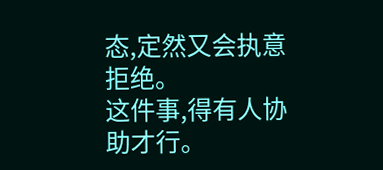态,定然又会执意拒绝。
这件事,得有人协助才行。